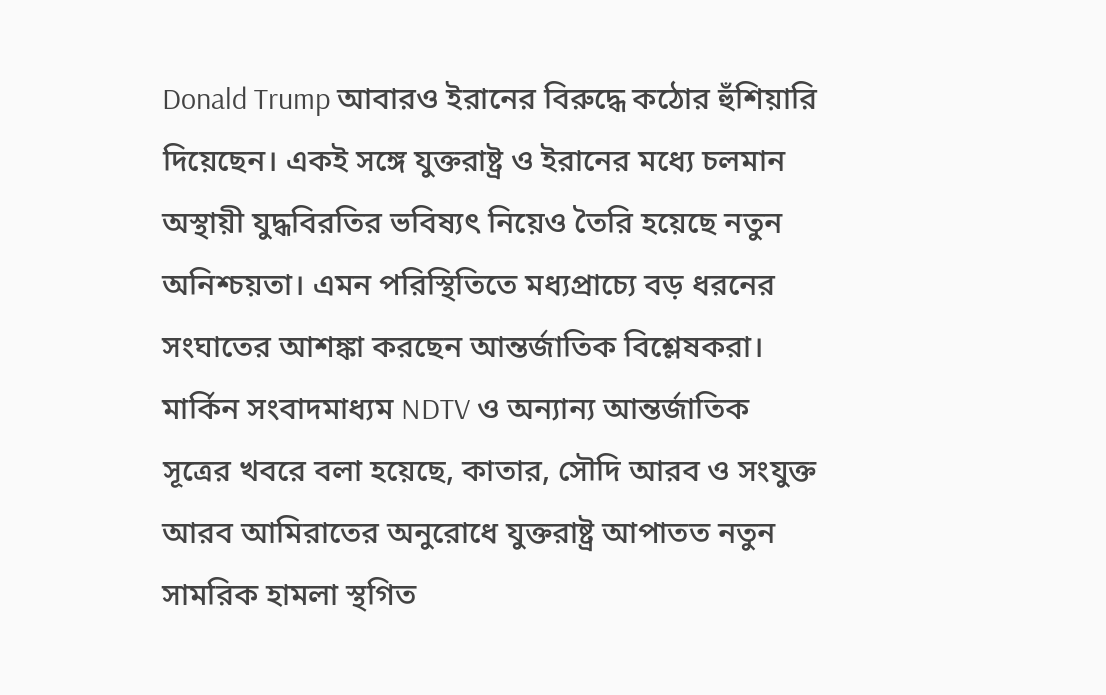Donald Trump আবারও ইরানের বিরুদ্ধে কঠোর হুঁশিয়ারি দিয়েছেন। একই সঙ্গে যুক্তরাষ্ট্র ও ইরানের মধ্যে চলমান অস্থায়ী যুদ্ধবিরতির ভবিষ্যৎ নিয়েও তৈরি হয়েছে নতুন অনিশ্চয়তা। এমন পরিস্থিতিতে মধ্যপ্রাচ্যে বড় ধরনের সংঘাতের আশঙ্কা করছেন আন্তর্জাতিক বিশ্লেষকরা।
মার্কিন সংবাদমাধ্যম NDTV ও অন্যান্য আন্তর্জাতিক সূত্রের খবরে বলা হয়েছে, কাতার, সৌদি আরব ও সংযুক্ত আরব আমিরাতের অনুরোধে যুক্তরাষ্ট্র আপাতত নতুন সামরিক হামলা স্থগিত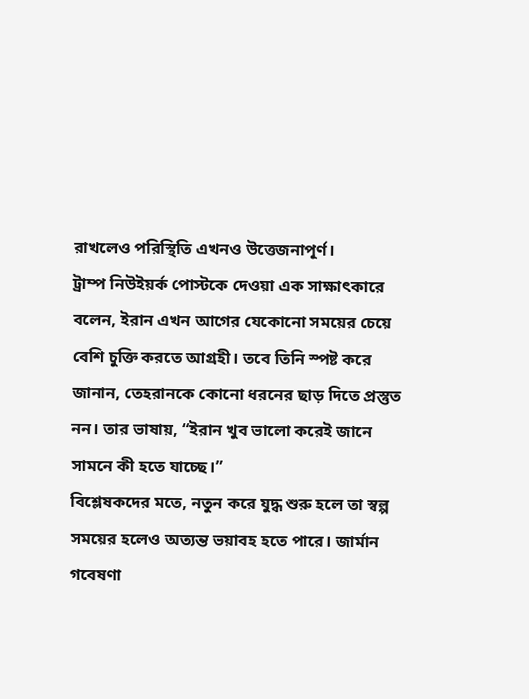রাখলেও পরিস্থিতি এখনও উত্তেজনাপূর্ণ।
ট্রাম্প নিউইয়র্ক পোস্টকে দেওয়া এক সাক্ষাৎকারে বলেন, ইরান এখন আগের যেকোনো সময়ের চেয়ে বেশি চুক্তি করতে আগ্রহী। তবে তিনি স্পষ্ট করে জানান, তেহরানকে কোনো ধরনের ছাড় দিতে প্রস্তুত নন। তার ভাষায়, “ইরান খুব ভালো করেই জানে সামনে কী হতে যাচ্ছে।”
বিশ্লেষকদের মতে, নতুন করে যুদ্ধ শুরু হলে তা স্বল্প সময়ের হলেও অত্যন্ত ভয়াবহ হতে পারে। জার্মান গবেষণা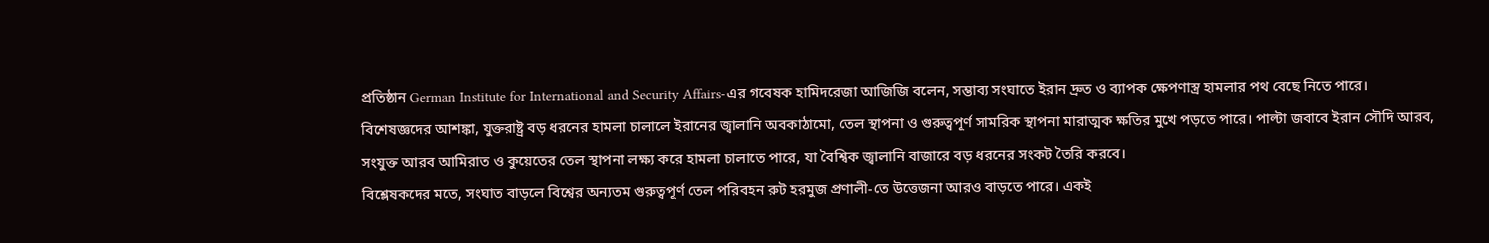প্রতিষ্ঠান German Institute for International and Security Affairs-এর গবেষক হামিদরেজা আজিজি বলেন, সম্ভাব্য সংঘাতে ইরান দ্রুত ও ব্যাপক ক্ষেপণাস্ত্র হামলার পথ বেছে নিতে পারে।
বিশেষজ্ঞদের আশঙ্কা, যুক্তরাষ্ট্র বড় ধরনের হামলা চালালে ইরানের জ্বালানি অবকাঠামো, তেল স্থাপনা ও গুরুত্বপূর্ণ সামরিক স্থাপনা মারাত্মক ক্ষতির মুখে পড়তে পারে। পাল্টা জবাবে ইরান সৌদি আরব, সংযুক্ত আরব আমিরাত ও কুয়েতের তেল স্থাপনা লক্ষ্য করে হামলা চালাতে পারে, যা বৈশ্বিক জ্বালানি বাজারে বড় ধরনের সংকট তৈরি করবে।
বিশ্লেষকদের মতে, সংঘাত বাড়লে বিশ্বের অন্যতম গুরুত্বপূর্ণ তেল পরিবহন রুট হরমুজ প্রণালী-তে উত্তেজনা আরও বাড়তে পারে। একই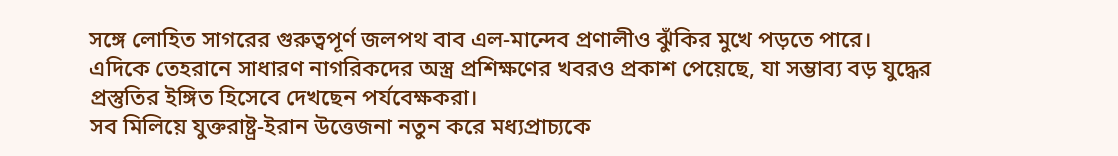সঙ্গে লোহিত সাগরের গুরুত্বপূর্ণ জলপথ বাব এল-মান্দেব প্রণালীও ঝুঁকির মুখে পড়তে পারে।
এদিকে তেহরানে সাধারণ নাগরিকদের অস্ত্র প্রশিক্ষণের খবরও প্রকাশ পেয়েছে, যা সম্ভাব্য বড় যুদ্ধের প্রস্তুতির ইঙ্গিত হিসেবে দেখছেন পর্যবেক্ষকরা।
সব মিলিয়ে যুক্তরাষ্ট্র-ইরান উত্তেজনা নতুন করে মধ্যপ্রাচ্যকে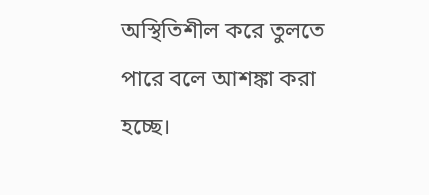অস্থিতিশীল করে তুলতে পারে বলে আশঙ্কা করা হচ্ছে।